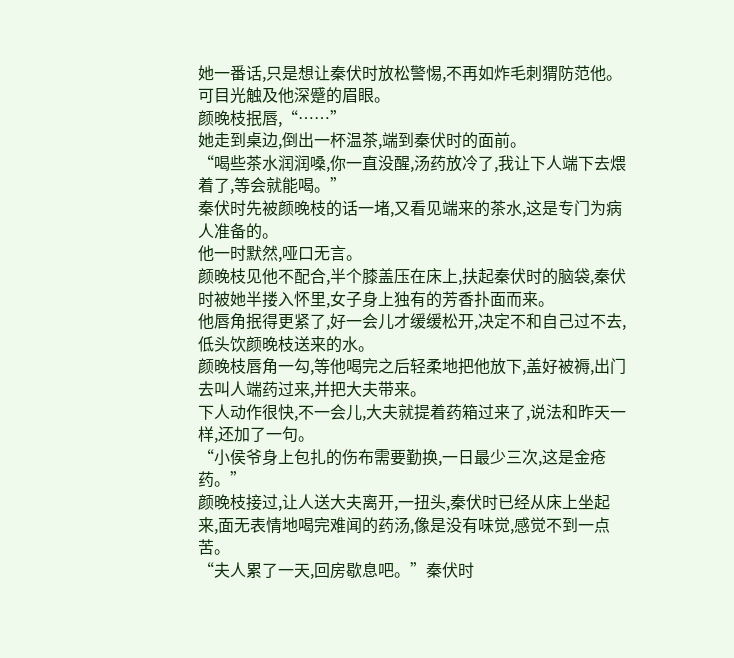她一番话,只是想让秦伏时放松警惕,不再如炸毛刺猬防范他。
可目光触及他深蹙的眉眼。
颜晚枝抿唇,“……”
她走到桌边,倒出一杯温茶,端到秦伏时的面前。
“喝些茶水润润嗓,你一直没醒,汤药放冷了,我让下人端下去煨着了,等会就能喝。”
秦伏时先被颜晚枝的话一堵,又看见端来的茶水,这是专门为病人准备的。
他一时默然,哑口无言。
颜晚枝见他不配合,半个膝盖压在床上,扶起秦伏时的脑袋,秦伏时被她半搂入怀里,女子身上独有的芳香扑面而来。
他唇角抿得更紧了,好一会儿才缓缓松开,决定不和自己过不去,低头饮颜晚枝送来的水。
颜晚枝唇角一勾,等他喝完之后轻柔地把他放下,盖好被褥,出门去叫人端药过来,并把大夫带来。
下人动作很快,不一会儿,大夫就提着药箱过来了,说法和昨天一样,还加了一句。
“小侯爷身上包扎的伤布需要勤换,一日最少三次,这是金疮药。”
颜晚枝接过,让人送大夫离开,一扭头,秦伏时已经从床上坐起来,面无表情地喝完难闻的药汤,像是没有味觉,感觉不到一点苦。
“夫人累了一天,回房歇息吧。”秦伏时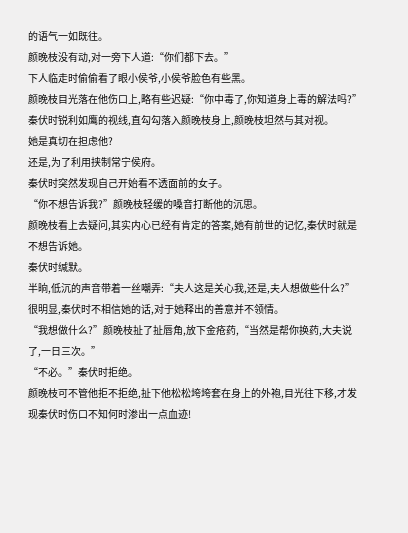的语气一如既往。
颜晚枝没有动,对一旁下人道:“你们都下去。”
下人临走时偷偷看了眼小侯爷,小侯爷脸色有些黑。
颜晚枝目光落在他伤口上,略有些迟疑:“你中毒了,你知道身上毒的解法吗?”
秦伏时锐利如鹰的视线,直勾勾落入颜晚枝身上,颜晚枝坦然与其对视。
她是真切在担虑他?
还是,为了利用挟制常宁侯府。
秦伏时突然发现自己开始看不透面前的女子。
“你不想告诉我?”颜晚枝轻缓的嗓音打断他的沉思。
颜晚枝看上去疑问,其实内心已经有肯定的答案,她有前世的记忆,秦伏时就是不想告诉她。
秦伏时缄默。
半晌,低沉的声音带着一丝嘲弄:“夫人这是关心我,还是,夫人想做些什么?”
很明显,秦伏时不相信她的话,对于她释出的善意并不领情。
“我想做什么?”颜晚枝扯了扯唇角,放下金疮药,“当然是帮你换药,大夫说了,一日三次。”
“不必。”秦伏时拒绝。
颜晚枝可不管他拒不拒绝,扯下他松松垮垮套在身上的外袍,目光往下移,才发现秦伏时伤口不知何时渗出一点血迹!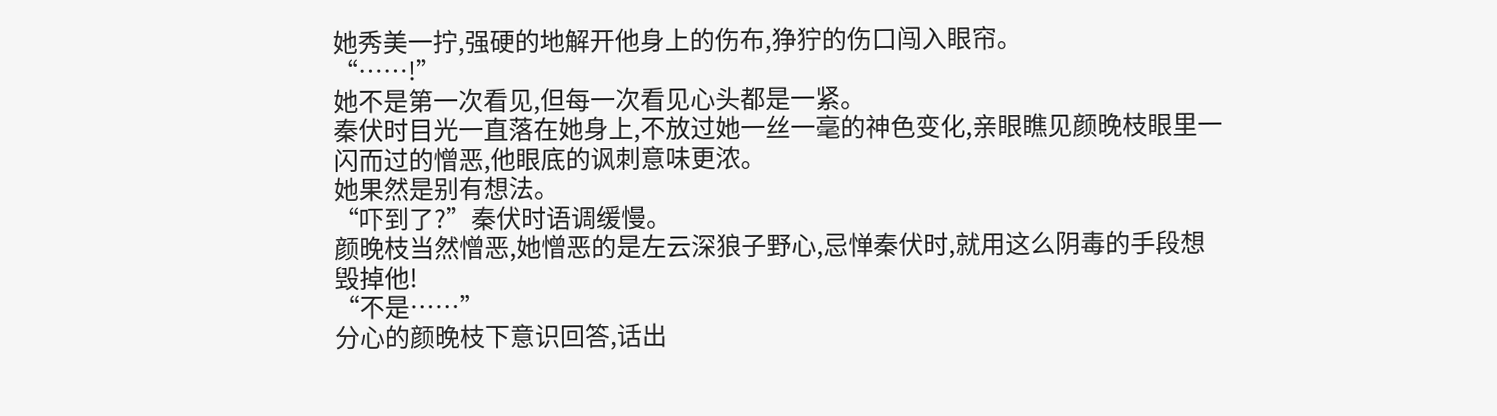她秀美一拧,强硬的地解开他身上的伤布,狰狞的伤口闯入眼帘。
“……!”
她不是第一次看见,但每一次看见心头都是一紧。
秦伏时目光一直落在她身上,不放过她一丝一毫的神色变化,亲眼瞧见颜晚枝眼里一闪而过的憎恶,他眼底的讽刺意味更浓。
她果然是别有想法。
“吓到了?”秦伏时语调缓慢。
颜晚枝当然憎恶,她憎恶的是左云深狼子野心,忌惮秦伏时,就用这么阴毒的手段想毁掉他!
“不是……”
分心的颜晚枝下意识回答,话出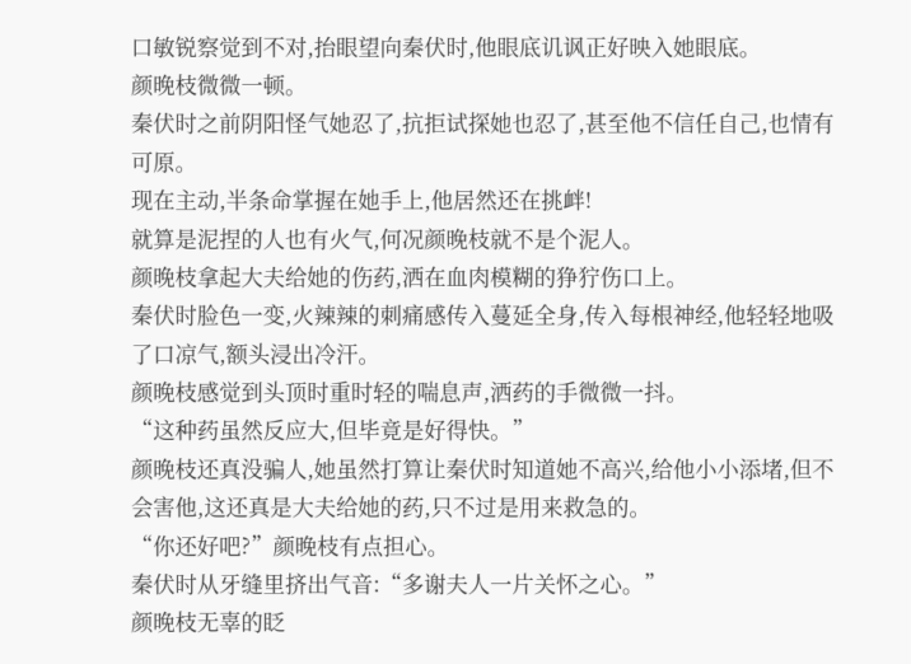口敏锐察觉到不对,抬眼望向秦伏时,他眼底讥讽正好映入她眼底。
颜晚枝微微一顿。
秦伏时之前阴阳怪气她忍了,抗拒试探她也忍了,甚至他不信任自己,也情有可原。
现在主动,半条命掌握在她手上,他居然还在挑衅!
就算是泥捏的人也有火气,何况颜晚枝就不是个泥人。
颜晚枝拿起大夫给她的伤药,洒在血肉模糊的狰狞伤口上。
秦伏时脸色一变,火辣辣的刺痛感传入蔓延全身,传入每根神经,他轻轻地吸了口凉气,额头浸出冷汗。
颜晚枝感觉到头顶时重时轻的喘息声,洒药的手微微一抖。
“这种药虽然反应大,但毕竟是好得快。”
颜晚枝还真没骗人,她虽然打算让秦伏时知道她不高兴,给他小小添堵,但不会害他,这还真是大夫给她的药,只不过是用来救急的。
“你还好吧?”颜晚枝有点担心。
秦伏时从牙缝里挤出气音:“多谢夫人一片关怀之心。”
颜晚枝无辜的眨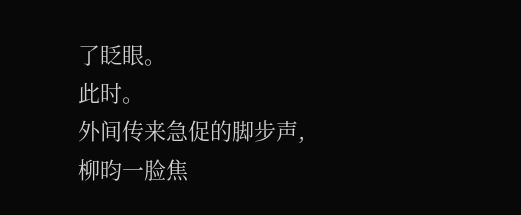了眨眼。
此时。
外间传来急促的脚步声,柳昀一脸焦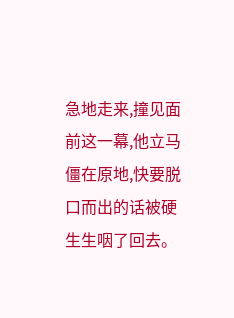急地走来,撞见面前这一幕,他立马僵在原地,快要脱口而出的话被硬生生咽了回去。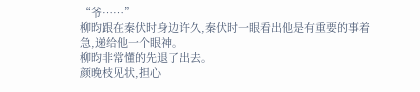“爷……”
柳昀跟在秦伏时身边许久,秦伏时一眼看出他是有重要的事着急,递给他一个眼神。
柳昀非常懂的先退了出去。
颜晚枝见状,担心